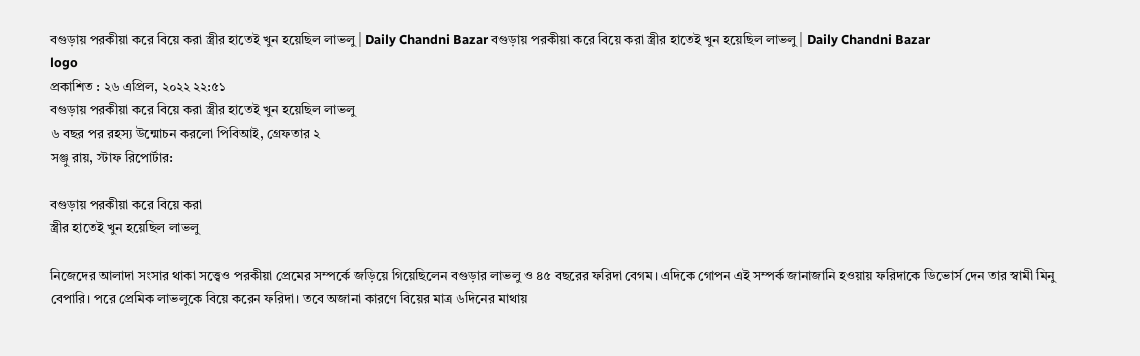বগুড়ায় পরকীয়া করে বিয়ে করা স্ত্রীর হাতেই খুন হয়েছিল লাভলু | Daily Chandni Bazar বগুড়ায় পরকীয়া করে বিয়ে করা স্ত্রীর হাতেই খুন হয়েছিল লাভলু | Daily Chandni Bazar
logo
প্রকাশিত : ২৬ এপ্রিল, ২০২২ ২২:৫১
বগুড়ায় পরকীয়া করে বিয়ে করা স্ত্রীর হাতেই খুন হয়েছিল লাভলু
৬ বছর পর রহস্য উন্মোচন করলো পিবিআই, গ্রেফতার ২
সঞ্জু রায়, স্টাফ রিপোর্টার:

বগুড়ায় পরকীয়া করে বিয়ে করা
স্ত্রীর হাতেই খুন হয়েছিল লাভলু

নিজেদের আলাদা সংসার থাকা সত্ত্বেও পরকীয়া প্রেমের সম্পর্কে জড়িয়ে গিয়েছিলেন বগুড়ার লাভলু ও ৪৫ বছরের ফরিদা বেগম। এদিকে গোপন এই সম্পর্ক জানাজানি হওয়ায় ফরিদাকে ডিভোর্স দেন তার স্বামী মিনু বেপারি। পরে প্রেমিক লাভলুকে বিয়ে করেন ফরিদা। তবে অজানা কারণে বিয়ের মাত্র ৬দিনের মাথায়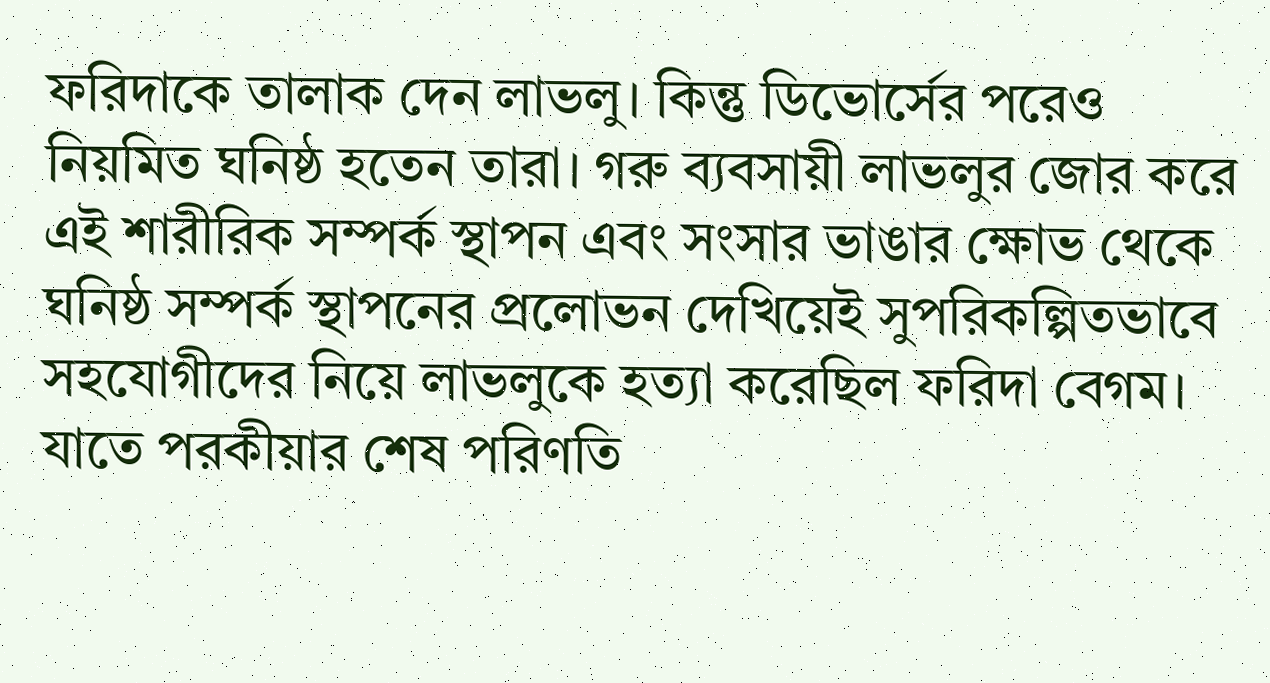ফরিদাকে তালাক দেন লাভলু। কিন্তু ডিভোর্সের পরেও নিয়মিত ঘনিষ্ঠ হতেন তারা। গরু ব্যবসায়ী লাভলুর জোর করে এই শারীরিক সম্পর্ক স্থাপন এবং সংসার ভাঙার ক্ষোভ থেকে ঘনিষ্ঠ সম্পর্ক স্থাপনের প্রলোভন দেখিয়েই সুপরিকল্পিতভাবে সহযোগীদের নিয়ে লাভলুকে হত্যা করেছিল ফরিদা বেগম। যাতে পরকীয়ার শেষ পরিণতি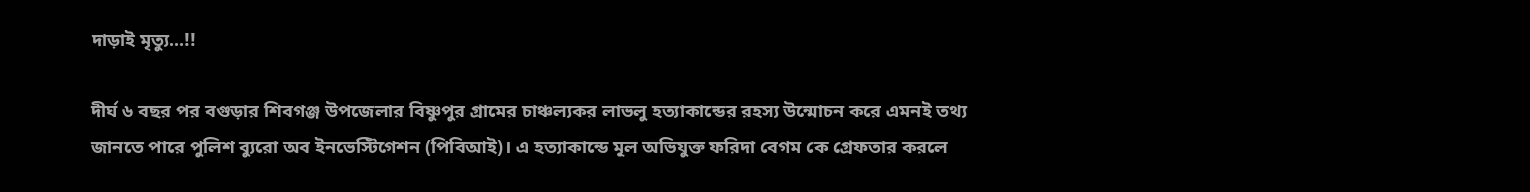দাড়াই মৃত্যু...!!

দীর্ঘ ৬ বছর পর বগুড়ার শিবগঞ্জ উপজেলার বিষ্ণুপুর গ্রামের চাঞ্চল্যকর লাভলু হত্যাকান্ডের রহস্য উন্মোচন করে এমনই তথ্য জানতে পারে পুলিশ ব্যুরো অব ইনভেস্টিগেশন (পিবিআই)। এ হত্যাকান্ডে মূল অভিযুক্ত ফরিদা বেগম কে গ্রেফতার করলে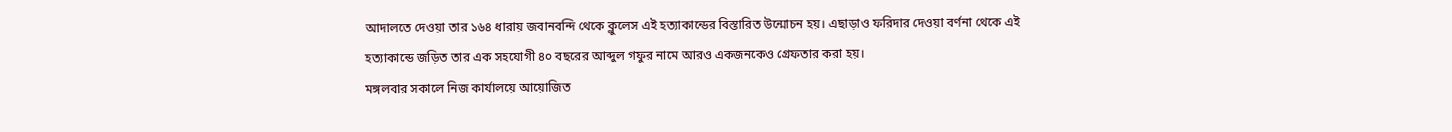আদালতে দেওয়া তার ১৬৪ ধারায় জবানবন্দি থেকে ক্লুলেস এই হত্যাকান্ডের বিস্তারিত উন্মোচন হয়। এছাড়াও ফরিদার দেওয়া বর্ণনা থেকে এই হত্যাকান্ডে জড়িত তার এক সহযোগী ৪০ বছরের আব্দুল গফুর নামে আরও একজনকেও গ্রেফতার করা হয়।
মঙ্গলবার সকালে নিজ কার্যালয়ে আয়োজিত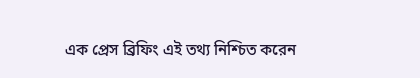এক প্রেস ব্রিফিং এই তথ্য নিশ্চিত করেন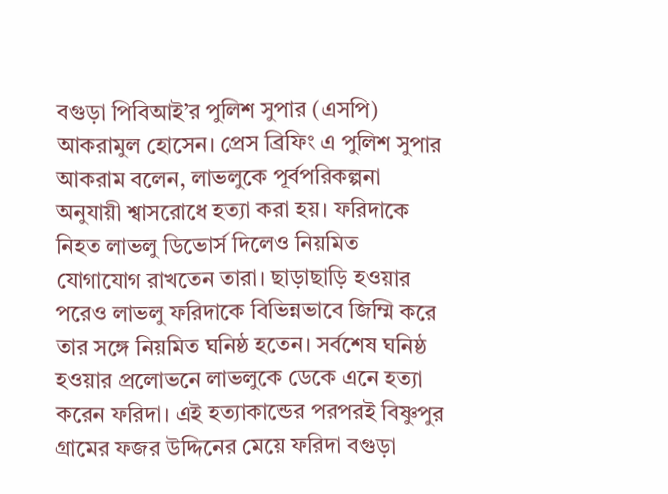বগুড়া পিবিআই’র পুলিশ সুপার (এসপি) আকরামুল হোসেন। প্রেস ব্রিফিং এ পুলিশ সুপার আকরাম বলেন, লাভলুকে পূর্বপরিকল্পনা অনুযায়ী শ্বাসরোধে হত্যা করা হয়। ফরিদাকে নিহত লাভলু ডিভোর্স দিলেও নিয়মিত যোগাযোগ রাখতেন তারা। ছাড়াছাড়ি হওয়ার পরেও লাভলু ফরিদাকে বিভিন্নভাবে জিম্মি করে তার সঙ্গে নিয়মিত ঘনিষ্ঠ হতেন। সর্বশেষ ঘনিষ্ঠ হওয়ার প্রলোভনে লাভলুকে ডেকে এনে হত্যা করেন ফরিদা। এই হত্যাকান্ডের পরপরই বিষ্ণুপুর গ্রামের ফজর উদ্দিনের মেয়ে ফরিদা বগুড়া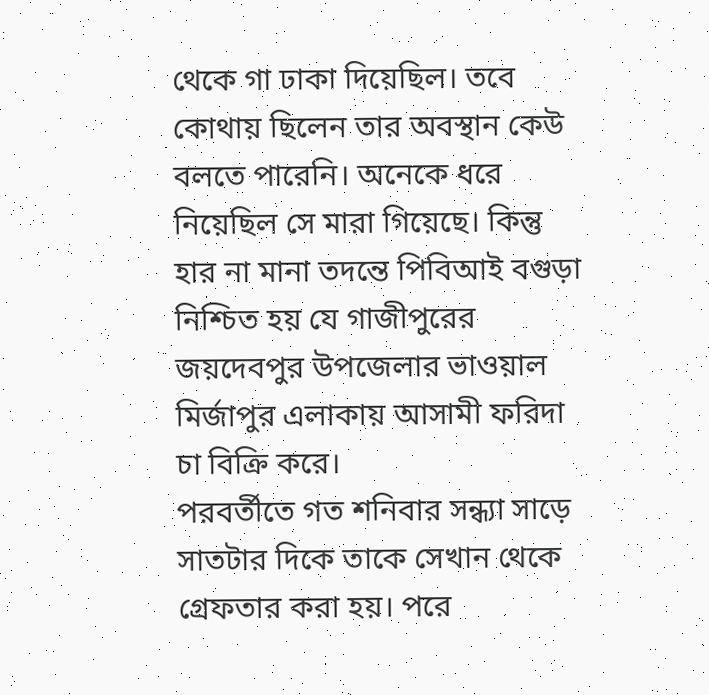থেকে গা ঢাকা দিয়েছিল। তবে কোথায় ছিলেন তার অবস্থান কেউ বলতে পারেনি। অনেকে ধরে নিয়েছিল সে মারা গিয়েছে। কিন্তু হার না মানা তদন্তে পিবিআই বগুড়া নিশ্চিত হয় যে গাজীপুরের জয়দেবপুর উপজেলার ভাওয়াল মির্জাপুর এলাকায় আসামী ফরিদা চা বিক্রি করে।
পরবর্তীতে গত শনিবার সন্ধ্যা সাড়ে সাতটার দিকে তাকে সেখান থেকে গ্রেফতার করা হয়। পরে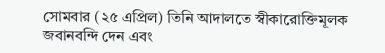সোমবার (২৫ এপ্রিল) তিনি আদালতে স্বীকারোক্তিমূলক জবানবন্দি দেন এবং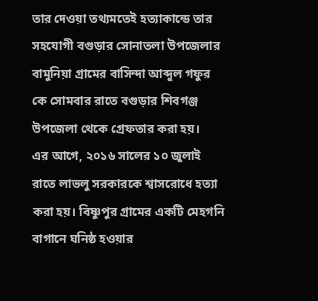তার দেওয়া তথ্যমতেই হত্যাকান্ডে তার সহযোগী বগুড়ার সোনাতলা উপজেলার বামুনিয়া গ্রামের বাসিন্দা আব্দুল গফুর কে সোমবার রাতে বগুড়ার শিবগঞ্জ উপজেলা থেকে গ্রেফতার করা হয়।
এর আগে, ২০১৬ সালের ১০ জুলাই রাতে লাভলু সরকারকে শ্বাসরোধে হত্যা করা হয়। বিষ্ণুপুর গ্রামের একটি মেহগনি বাগানে ঘনিষ্ঠ হওয়ার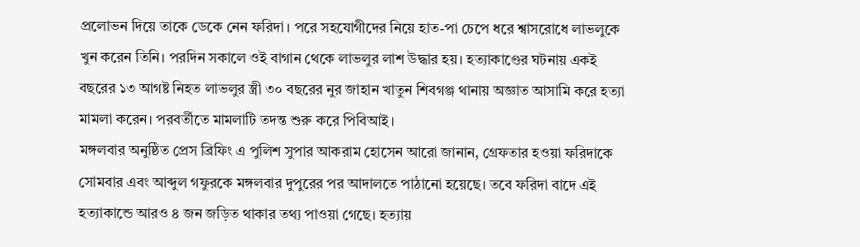প্রলোভন দিয়ে তাকে ডেকে নেন ফরিদা। পরে সহযোগীদের নিয়ে হাত-পা চেপে ধরে শ্বাসরোধে লাভলুকে খুন করেন তিনি। পরদিন সকালে ওই বাগান থেকে লাভলুর লাশ উদ্ধার হয়। হত্যাকাণ্ডের ঘটনায় একই বছরের ১৩ আগষ্ট নিহত লাভলুর স্ত্রী ৩০ বছরের নুর জাহান খাতুন শিবগঞ্জ থানায় অজ্ঞাত আসামি করে হত্যা মামলা করেন। পরবর্তীতে মামলাটি তদন্ত শুরু করে পিবিআই।
মঙ্গলবার অনুষ্ঠিত প্রেস ব্রিফিং এ পুলিশ সুপার আকরাম হোসেন আরো জানান, গ্রেফতার হওয়া ফরিদাকে সোমবার এবং আব্দুল গফুরকে মঙ্গলবার দুপুরের পর আদালতে পাঠানো হয়েছে। তবে ফরিদা বাদে এই হত্যাকান্ডে আরও ৪ জন জড়িত থাকার তথ্য পাওয়া গেছে। হত্যায়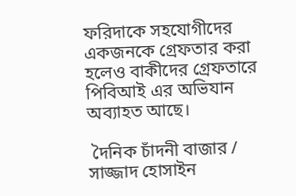ফরিদাকে সহযোগীদের একজনকে গ্রেফতার করা হলেও বাকীদের গ্রেফতারে পিবিআই এর অভিযান অব্যাহত আছে।

 দৈনিক চাঁদনী বাজার / সাজ্জাদ হোসাইন